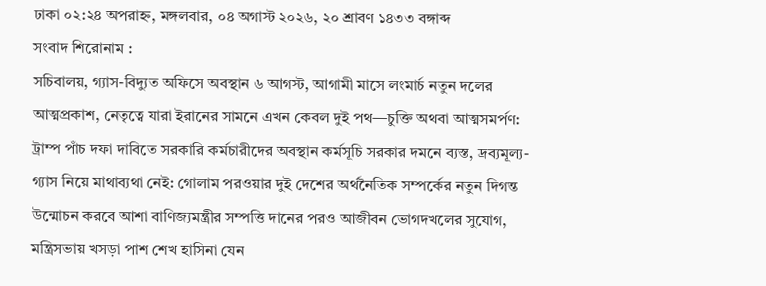ঢাকা ০২:২৪ অপরাহ্ন, মঙ্গলবার, ০৪ অগাস্ট ২০২৬, ২০ শ্রাবণ ১৪৩৩ বঙ্গাব্দ
সংবাদ শিরোনাম :
সচিবালয়, গ্যাস-বিদ্যুত অফিসে অবস্থান ৬ আগস্ট, আগামী মাসে লংমার্চ নতুন দলের আত্মপ্রকাশ, নেতৃত্বে যারা ইরানের সামনে এখন কেবল দুই পথ—চুক্তি অথবা আত্মসমর্পণ: ট্রাম্প পাঁচ দফা দাবিতে সরকারি কর্মচারীদের অবস্থান কর্মসূচি সরকার দমনে ব্যস্ত, দ্রব্যমূল্য-গ্যাস নিয়ে মাথাব্যথা নেই: গোলাম পরওয়ার দুই দেশের অর্থনৈতিক সম্পর্কের নতুন দিগন্ত উন্মোচন করবে আশা বাণিজ্যমন্ত্রীর সম্পত্তি দানের পরও আজীবন ভোগদখলের সুযোগ, মন্ত্রিসভায় খসড়া পাশ শেখ হাসিনা যেন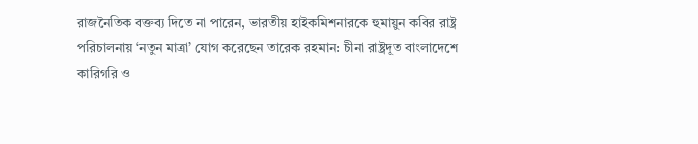রাজনৈতিক বক্তব্য দিতে না পারেন, ভারতীয় হাইকমিশনারকে হুমায়ুন কবির রাষ্ট্র পরিচালনায় ‘নতুন মাত্রা’ যোগ করেছেন তারেক রহমান: চীনা রাষ্ট্রদূত বাংলাদেশে কারিগরি ও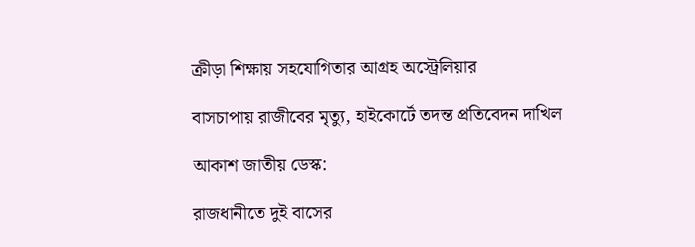ক্রীড়া শিক্ষায় সহযোগিতার আগ্রহ অস্ট্রেলিয়ার

বাসচাপায় রাজীবের মৃত্যু, হাইকোর্টে তদন্ত প্রতিবেদন দাখিল

আকাশ জাতীয় ডেস্ক:

রাজধানীতে দুই বাসের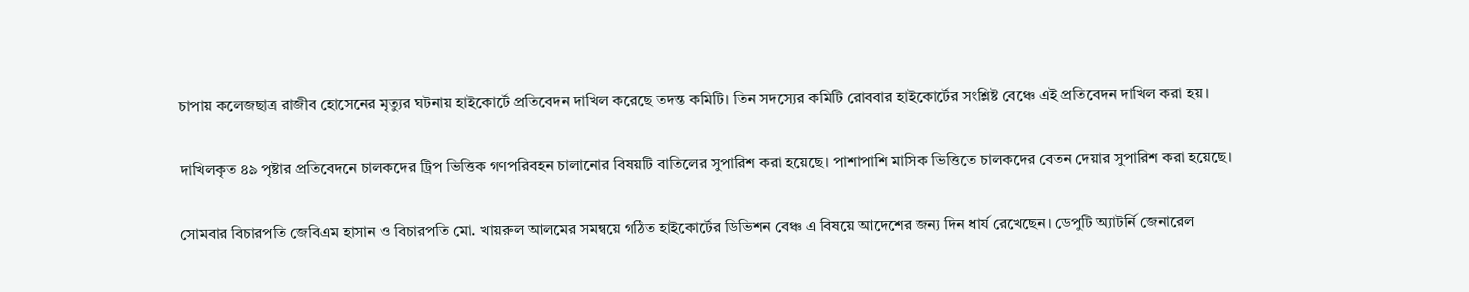চাপায় কলেজছাত্র রাজীব হোসেনের মৃত্যুর ঘটনায় হাইকোর্টে প্রতিবেদন দাখিল করেছে তদন্ত কমিটি। তিন সদস্যের কমিটি রোববার হাইকোর্টের সংশ্লিষ্ট বেঞ্চে এই প্রতিবেদন দাখিল করা হয়।

দাখিলকৃত ৪৯ পৃষ্টার প্রতিবেদনে চালকদের ট্রিপ ভিত্তিক গণপরিবহন চালানোর বিষয়টি বাতিলের সুপারিশ করা হয়েছে। পাশাপাশি মাসিক ভিত্তিতে চালকদের বেতন দেয়ার সুপারিশ করা হয়েছে।

সোমবার বিচারপতি জেবিএম হাসান ও বিচারপতি মো. খায়রুল আলমের সমন্বয়ে গঠিত হাইকোর্টের ডিভিশন বেঞ্চ এ বিষয়ে আদেশের জন্য দিন ধার্য রেখেছেন। ডেপুটি অ্যাটর্নি জেনারেল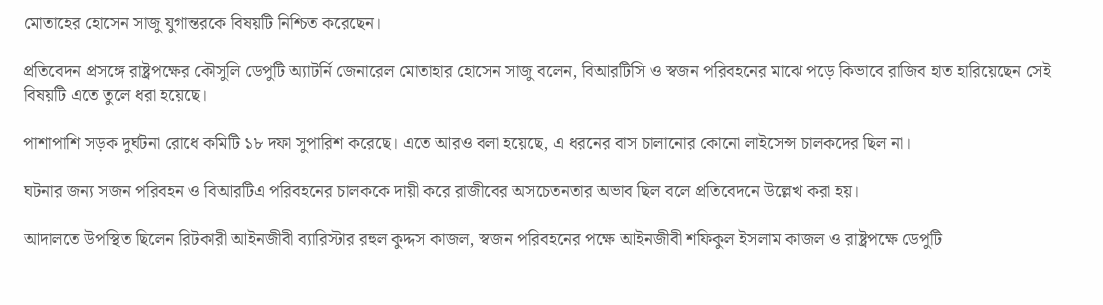মোতাহের হোসেন সাজু যুগান্তরকে বিষয়টি নিশ্চিত করেছেন।

প্রতিবেদন প্রসঙ্গে রাষ্ট্রপক্ষের কৌসুলি ডেপুটি অ্যাটর্নি জেনারেল মোতাহার হোসেন সাজু বলেন, বিআরটিসি ও স্বজন পরিবহনের মাঝে পড়ে কিভাবে রাজিব হাত হারিয়েছেন সেই বিষয়টি এতে তুলে ধরা হয়েছে।

পাশাপাশি সড়ক দুর্ঘটনা রোধে কমিটি ১৮ দফা সুপারিশ করেছে। এতে আরও বলা হয়েছে, এ ধরনের বাস চালানোর কোনো লাইসেন্স চালকদের ছিল না।

ঘটনার জন্য সজন পরিবহন ও বিআরটিএ পরিবহনের চালককে দায়ী করে রাজীবের অসচেতনতার অভাব ছিল বলে প্রতিবেদনে উল্লেখ করা হয়।

আদালতে উপস্থিত ছিলেন রিটকারী আইনজীবী ব্যারিস্টার রহুল কুদ্দস কাজল, স্বজন পরিবহনের পক্ষে আইনজীবী শফিকুল ইসলাম কাজল ও রাষ্ট্রপক্ষে ডেপুটি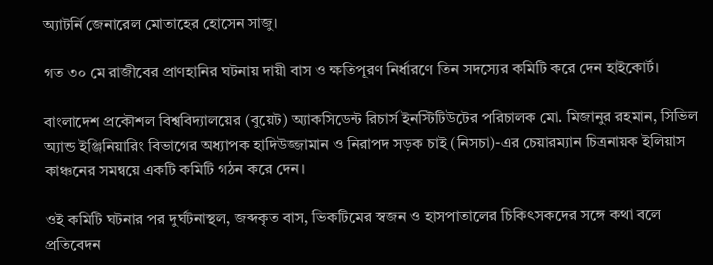অ্যাটর্নি জেনারেল মোতাহের হোসেন সাজু।

গত ৩০ মে রাজীবের প্রাণহানির ঘটনায় দায়ী বাস ও ক্ষতিপূরণ নির্ধারণে তিন সদস্যের কমিটি করে দেন হাইকোর্ট।

বাংলাদেশ প্রকৌশল বিশ্ববিদ্যালয়ের (বুয়েট) অ্যাকসিডেন্ট রিচার্স ইনস্টিটিউটের পরিচালক মো. মিজানুর রহমান, সিভিল অ্যান্ড ইঞ্জিনিয়ারিং বিভাগের অধ্যাপক হাদিউজ্জামান ও নিরাপদ সড়ক চাই (নিসচা)-এর চেয়ারম্যান চিত্রনায়ক ইলিয়াস কাঞ্চনের সমন্বয়ে একটি কমিটি গঠন করে দেন।

ওই কমিটি ঘটনার পর দুর্ঘটনাস্থল, জব্দকৃত বাস, ভিকটিমের স্বজন ও হাসপাতালের চিকিৎসকদের সঙ্গে কথা বলে প্রতিবেদন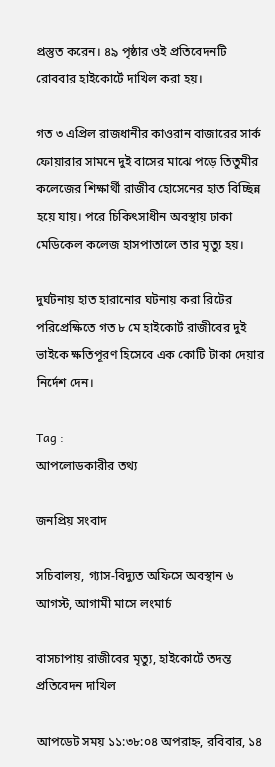প্রস্তুত করেন। ৪৯ পৃষ্ঠার ওই প্রতিবেদনটি রোববার হাইকোর্টে দাখিল করা হয়।

গত ৩ এপ্রিল রাজধানীর কাওরান বাজারের সার্ক ফোয়ারার সামনে দুই বাসের মাঝে পড়ে তিতুমীর কলেজের শিক্ষার্থী রাজীব হোসেনের হাত বিচ্ছিন্ন হয়ে যায়। পরে চিকিৎসাধীন অবস্থায় ঢাকা মেডিকেল কলেজ হাসপাতালে তার মৃত্যু হয়।

দুর্ঘটনায় হাত হারানোর ঘটনায় করা রিটের পরিপ্রেক্ষিতে গত ৮ মে হাইকোর্ট রাজীবের দুই ভাইকে ক্ষতিপূরণ হিসেবে এক কোটি টাকা দেয়ার নির্দেশ দেন।

Tag :
আপলোডকারীর তথ্য

জনপ্রিয় সংবাদ

সচিবালয়, গ্যাস-বিদ্যুত অফিসে অবস্থান ৬ আগস্ট, আগামী মাসে লংমার্চ

বাসচাপায় রাজীবের মৃত্যু, হাইকোর্টে তদন্ত প্রতিবেদন দাখিল

আপডেট সময় ১১:৩৮:০৪ অপরাহ্ন, রবিবার, ১৪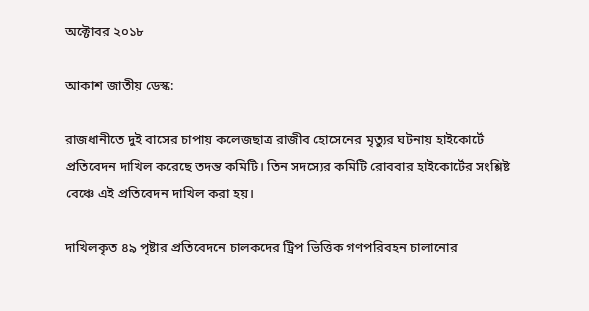অক্টোবর ২০১৮

আকাশ জাতীয় ডেস্ক:

রাজধানীতে দুই বাসের চাপায় কলেজছাত্র রাজীব হোসেনের মৃত্যুর ঘটনায় হাইকোর্টে প্রতিবেদন দাখিল করেছে তদন্ত কমিটি। তিন সদস্যের কমিটি রোববার হাইকোর্টের সংশ্লিষ্ট বেঞ্চে এই প্রতিবেদন দাখিল করা হয়।

দাখিলকৃত ৪৯ পৃষ্টার প্রতিবেদনে চালকদের ট্রিপ ভিত্তিক গণপরিবহন চালানোর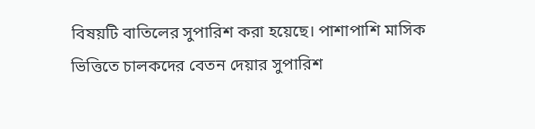বিষয়টি বাতিলের সুপারিশ করা হয়েছে। পাশাপাশি মাসিক ভিত্তিতে চালকদের বেতন দেয়ার সুপারিশ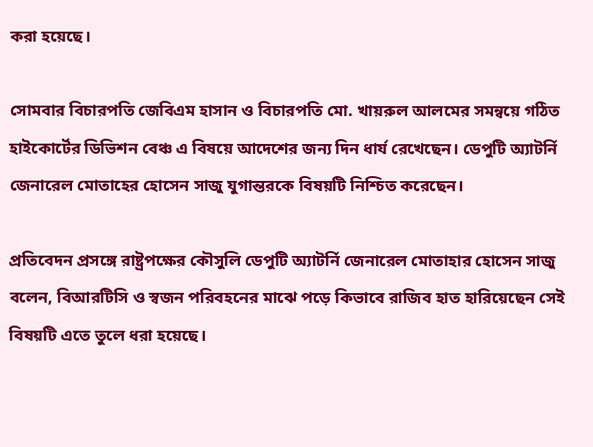করা হয়েছে।

সোমবার বিচারপতি জেবিএম হাসান ও বিচারপতি মো. খায়রুল আলমের সমন্বয়ে গঠিত হাইকোর্টের ডিভিশন বেঞ্চ এ বিষয়ে আদেশের জন্য দিন ধার্য রেখেছেন। ডেপুটি অ্যাটর্নি জেনারেল মোতাহের হোসেন সাজু যুগান্তরকে বিষয়টি নিশ্চিত করেছেন।

প্রতিবেদন প্রসঙ্গে রাষ্ট্রপক্ষের কৌসুলি ডেপুটি অ্যাটর্নি জেনারেল মোতাহার হোসেন সাজু বলেন, বিআরটিসি ও স্বজন পরিবহনের মাঝে পড়ে কিভাবে রাজিব হাত হারিয়েছেন সেই বিষয়টি এতে তুলে ধরা হয়েছে।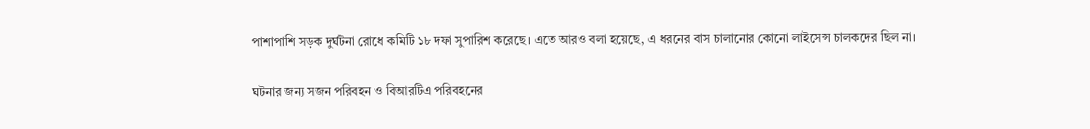পাশাপাশি সড়ক দুর্ঘটনা রোধে কমিটি ১৮ দফা সুপারিশ করেছে। এতে আরও বলা হয়েছে, এ ধরনের বাস চালানোর কোনো লাইসেন্স চালকদের ছিল না।

ঘটনার জন্য সজন পরিবহন ও বিআরটিএ পরিবহনের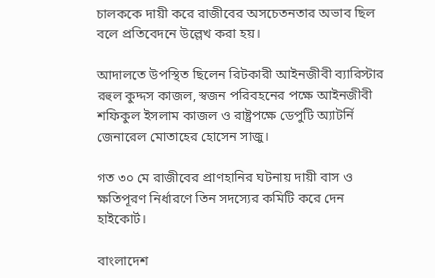চালককে দায়ী করে রাজীবের অসচেতনতার অভাব ছিল বলে প্রতিবেদনে উল্লেখ করা হয়।

আদালতে উপস্থিত ছিলেন রিটকারী আইনজীবী ব্যারিস্টার রহুল কুদ্দস কাজল, স্বজন পরিবহনের পক্ষে আইনজীবী শফিকুল ইসলাম কাজল ও রাষ্ট্রপক্ষে ডেপুটি অ্যাটর্নি জেনারেল মোতাহের হোসেন সাজু।

গত ৩০ মে রাজীবের প্রাণহানির ঘটনায় দায়ী বাস ও ক্ষতিপূরণ নির্ধারণে তিন সদস্যের কমিটি করে দেন হাইকোর্ট।

বাংলাদেশ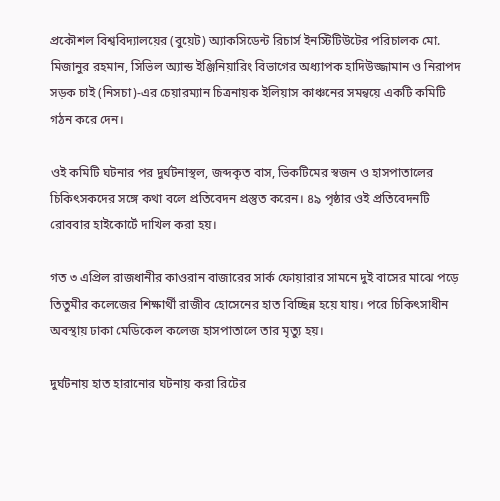প্রকৌশল বিশ্ববিদ্যালয়ের (বুয়েট) অ্যাকসিডেন্ট রিচার্স ইনস্টিটিউটের পরিচালক মো. মিজানুর রহমান, সিভিল অ্যান্ড ইঞ্জিনিয়ারিং বিভাগের অধ্যাপক হাদিউজ্জামান ও নিরাপদ সড়ক চাই (নিসচা)-এর চেয়ারম্যান চিত্রনায়ক ইলিয়াস কাঞ্চনের সমন্বয়ে একটি কমিটি গঠন করে দেন।

ওই কমিটি ঘটনার পর দুর্ঘটনাস্থল, জব্দকৃত বাস, ভিকটিমের স্বজন ও হাসপাতালের চিকিৎসকদের সঙ্গে কথা বলে প্রতিবেদন প্রস্তুত করেন। ৪৯ পৃষ্ঠার ওই প্রতিবেদনটি রোববার হাইকোর্টে দাখিল করা হয়।

গত ৩ এপ্রিল রাজধানীর কাওরান বাজারের সার্ক ফোয়ারার সামনে দুই বাসের মাঝে পড়ে তিতুমীর কলেজের শিক্ষার্থী রাজীব হোসেনের হাত বিচ্ছিন্ন হয়ে যায়। পরে চিকিৎসাধীন অবস্থায় ঢাকা মেডিকেল কলেজ হাসপাতালে তার মৃত্যু হয়।

দুর্ঘটনায় হাত হারানোর ঘটনায় করা রিটের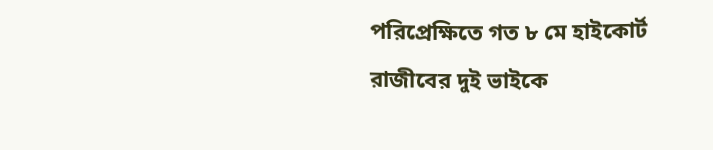পরিপ্রেক্ষিতে গত ৮ মে হাইকোর্ট রাজীবের দুই ভাইকে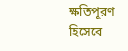ক্ষতিপূরণ হিসেবে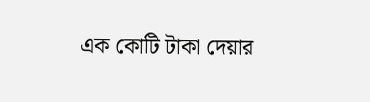এক কোটি টাকা দেয়ার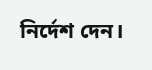নির্দেশ দেন।